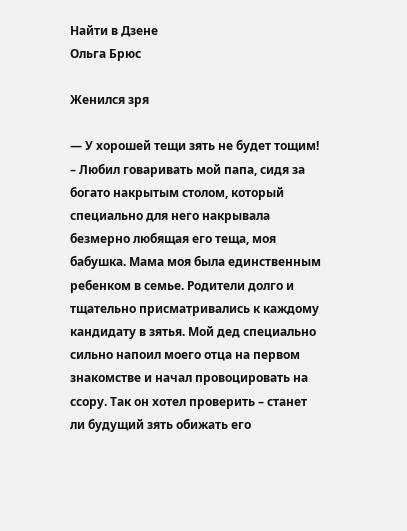Найти в Дзене
Ольга Брюс

Женился зря

— У хорошей тещи зять не будет тощим! – Любил говаривать мой папа, сидя за богато накрытым столом, который специально для него накрывала безмерно любящая его теща, моя бабушка. Мама моя была единственным ребенком в семье. Родители долго и тщательно присматривались к каждому кандидату в зятья. Мой дед специально сильно напоил моего отца на первом знакомстве и начал провоцировать на ссору. Так он хотел проверить – станет ли будущий зять обижать его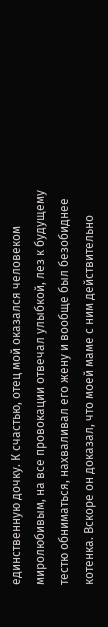единственную дочку. К счастью, отец мой оказался человеком миролюбивым, на все провокации отвечал улыбкой, лез к будущему тестю обниматься, нахваливал его жену и вообще был безобиднее котенка. Вскоре он доказал, что моей маме с ним действительно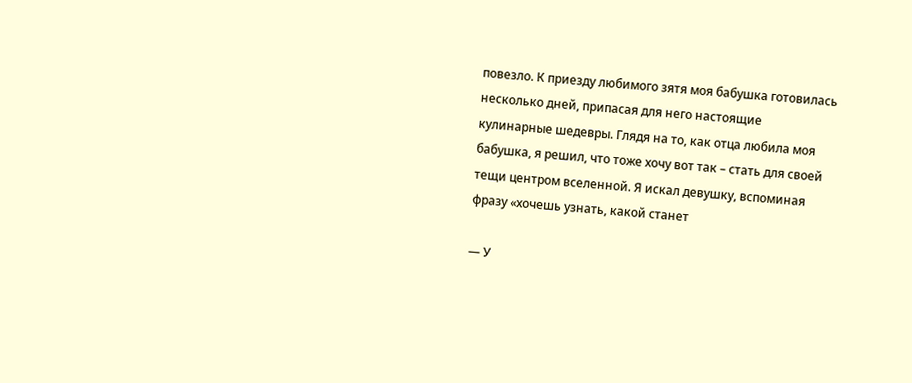повезло. К приезду любимого зятя моя бабушка готовилась несколько дней, припасая для него настоящие кулинарные шедевры. Глядя на то, как отца любила моя бабушка, я решил, что тоже хочу вот так – стать для своей тещи центром вселенной. Я искал девушку, вспоминая фразу «хочешь узнать, какой станет

— У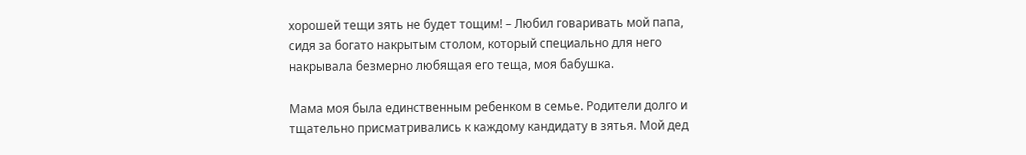хорошей тещи зять не будет тощим! – Любил говаривать мой папа, сидя за богато накрытым столом, который специально для него накрывала безмерно любящая его теща, моя бабушка.

Мама моя была единственным ребенком в семье. Родители долго и тщательно присматривались к каждому кандидату в зятья. Мой дед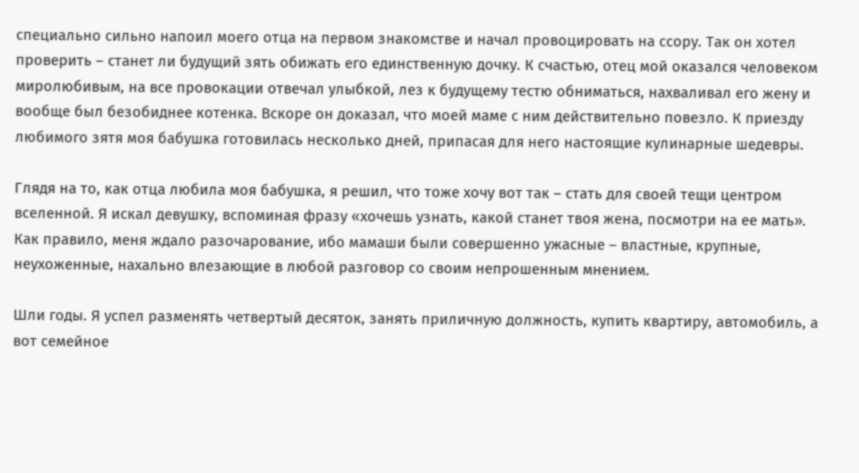специально сильно напоил моего отца на первом знакомстве и начал провоцировать на ссору. Так он хотел проверить – станет ли будущий зять обижать его единственную дочку. К счастью, отец мой оказался человеком миролюбивым, на все провокации отвечал улыбкой, лез к будущему тестю обниматься, нахваливал его жену и вообще был безобиднее котенка. Вскоре он доказал, что моей маме с ним действительно повезло. К приезду любимого зятя моя бабушка готовилась несколько дней, припасая для него настоящие кулинарные шедевры.

Глядя на то, как отца любила моя бабушка, я решил, что тоже хочу вот так – стать для своей тещи центром вселенной. Я искал девушку, вспоминая фразу «хочешь узнать, какой станет твоя жена, посмотри на ее мать». Как правило, меня ждало разочарование, ибо мамаши были совершенно ужасные – властные, крупные, неухоженные, нахально влезающие в любой разговор со своим непрошенным мнением.

Шли годы. Я успел разменять четвертый десяток, занять приличную должность, купить квартиру, автомобиль, а вот семейное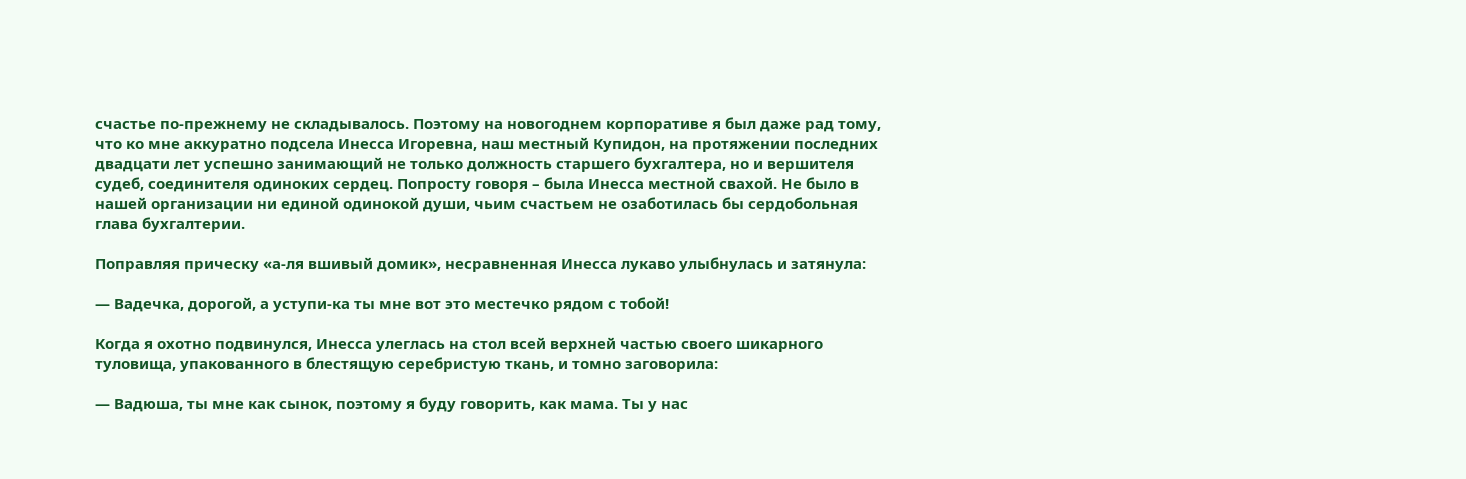счастье по-прежнему не складывалось. Поэтому на новогоднем корпоративе я был даже рад тому, что ко мне аккуратно подсела Инесса Игоревна, наш местный Купидон, на протяжении последних двадцати лет успешно занимающий не только должность старшего бухгалтера, но и вершителя судеб, соединителя одиноких сердец. Попросту говоря – была Инесса местной свахой. Не было в нашей организации ни единой одинокой души, чьим счастьем не озаботилась бы сердобольная глава бухгалтерии.

Поправляя прическу «а-ля вшивый домик», несравненная Инесса лукаво улыбнулась и затянула:

— Вадечка, дорогой, а уступи-ка ты мне вот это местечко рядом с тобой!

Когда я охотно подвинулся, Инесса улеглась на стол всей верхней частью своего шикарного туловища, упакованного в блестящую серебристую ткань, и томно заговорила:

— Вадюша, ты мне как сынок, поэтому я буду говорить, как мама. Ты у нас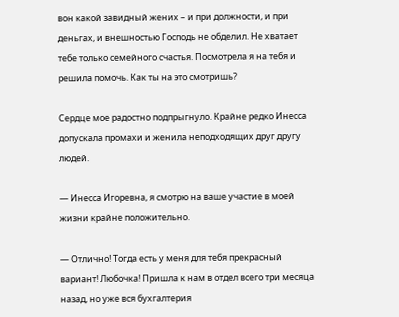вон какой завидный жених – и при должности, и при деньгах, и внешностью Господь не обделил. Не хватает тебе только семейного счастья. Посмотрела я на тебя и решила помочь. Как ты на это смотришь?

Сердце мое радостно подпрыгнуло. Крайне редко Инесса допускала промахи и женила неподходящих друг другу людей.

— Инесса Игоревна, я смотрю на ваше участие в моей жизни крайне положительно.

— Отлично! Тогда есть у меня для тебя прекрасный вариант! Любочка! Пришла к нам в отдел всего три месяца назад, но уже вся бухгалтерия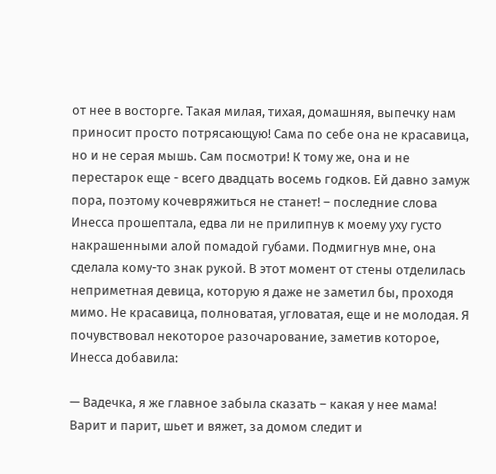от нее в восторге. Такая милая, тихая, домашняя, выпечку нам приносит просто потрясающую! Сама по себе она не красавица, но и не серая мышь. Сам посмотри! К тому же, она и не перестарок еще - всего двадцать восемь годков. Ей давно замуж пора, поэтому кочевряжиться не станет! – последние слова Инесса прошептала, едва ли не прилипнув к моему уху густо накрашенными алой помадой губами. Подмигнув мне, она сделала кому-то знак рукой. В этот момент от стены отделилась неприметная девица, которую я даже не заметил бы, проходя мимо. Не красавица, полноватая, угловатая, еще и не молодая. Я почувствовал некоторое разочарование, заметив которое, Инесса добавила:

— Вадечка, я же главное забыла сказать – какая у нее мама! Варит и парит, шьет и вяжет, за домом следит и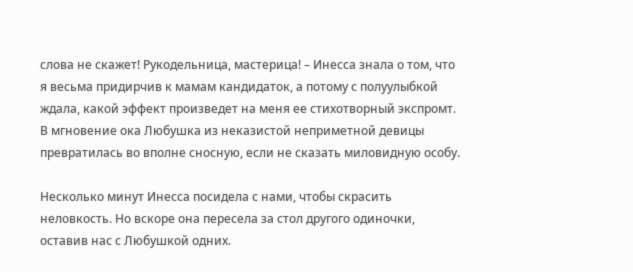слова не скажет! Рукодельница, мастерица! – Инесса знала о том, что я весьма придирчив к мамам кандидаток, а потому с полуулыбкой ждала, какой эффект произведет на меня ее стихотворный экспромт. В мгновение ока Любушка из неказистой неприметной девицы превратилась во вполне сносную, если не сказать миловидную особу.

Несколько минут Инесса посидела с нами, чтобы скрасить неловкость. Но вскоре она пересела за стол другого одиночки, оставив нас с Любушкой одних.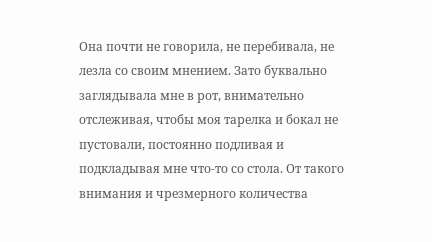Она почти не говорила, не перебивала, не лезла со своим мнением. Зато буквально заглядывала мне в рот, внимательно отслеживая, чтобы моя тарелка и бокал не пустовали, постоянно подливая и подкладывая мне что-то со стола. От такого внимания и чрезмерного количества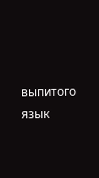выпитого язык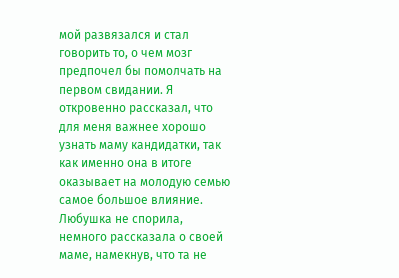мой развязался и стал говорить то, о чем мозг предпочел бы помолчать на первом свидании. Я откровенно рассказал, что для меня важнее хорошо узнать маму кандидатки, так как именно она в итоге оказывает на молодую семью самое большое влияние. Любушка не спорила, немного рассказала о своей маме, намекнув, что та не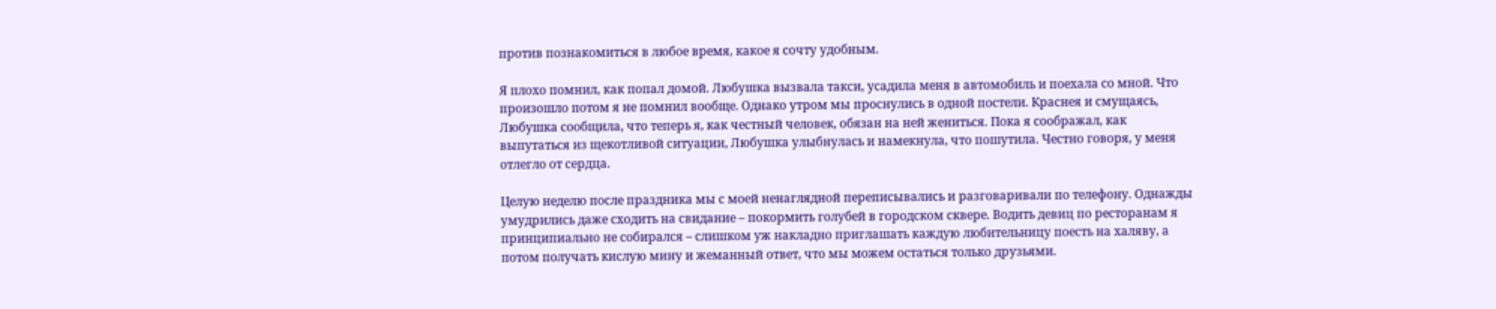против познакомиться в любое время, какое я сочту удобным.

Я плохо помнил, как попал домой. Любушка вызвала такси, усадила меня в автомобиль и поехала со мной. Что произошло потом я не помнил вообще. Однако утром мы проснулись в одной постели. Краснея и смущаясь, Любушка сообщила, что теперь я, как честный человек, обязан на ней жениться. Пока я соображал, как выпутаться из щекотливой ситуации, Любушка улыбнулась и намекнула, что пошутила. Честно говоря, у меня отлегло от сердца.

Целую неделю после праздника мы с моей ненаглядной переписывались и разговаривали по телефону. Однажды умудрились даже сходить на свидание – покормить голубей в городском сквере. Водить девиц по ресторанам я принципиально не собирался – слишком уж накладно приглашать каждую любительницу поесть на халяву, а потом получать кислую мину и жеманный ответ, что мы можем остаться только друзьями.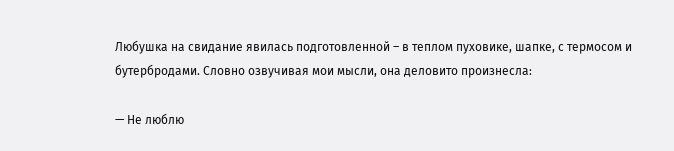Любушка на свидание явилась подготовленной – в теплом пуховике, шапке, с термосом и бутербродами. Словно озвучивая мои мысли, она деловито произнесла:

— Не люблю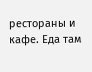рестораны и кафе. Еда там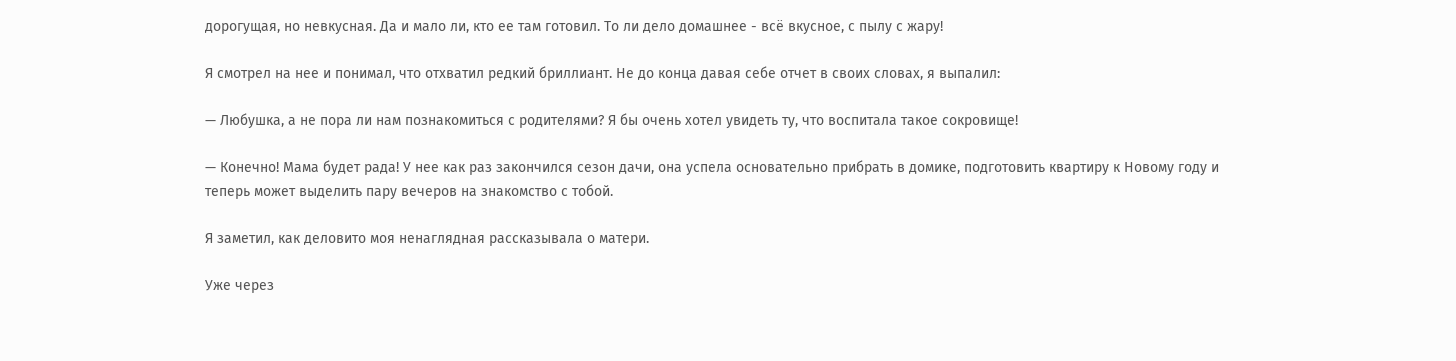дорогущая, но невкусная. Да и мало ли, кто ее там готовил. То ли дело домашнее - всё вкусное, с пылу с жару!

Я смотрел на нее и понимал, что отхватил редкий бриллиант. Не до конца давая себе отчет в своих словах, я выпалил:

— Любушка, а не пора ли нам познакомиться с родителями? Я бы очень хотел увидеть ту, что воспитала такое сокровище!

— Конечно! Мама будет рада! У нее как раз закончился сезон дачи, она успела основательно прибрать в домике, подготовить квартиру к Новому году и теперь может выделить пару вечеров на знакомство с тобой.

Я заметил, как деловито моя ненаглядная рассказывала о матери.

Уже через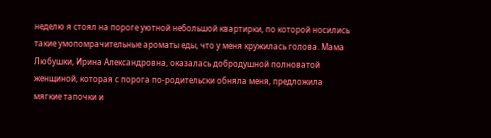неделю я стоял на пороге уютной небольшой квартирки, по которой носились такие умопомрачительные ароматы еды, что у меня кружилась голова. Мама Любушки, Ирина Александровна, оказалась добродушной полноватой женщиной, которая с порога по-родительски обняла меня, предложила мягкие тапочки и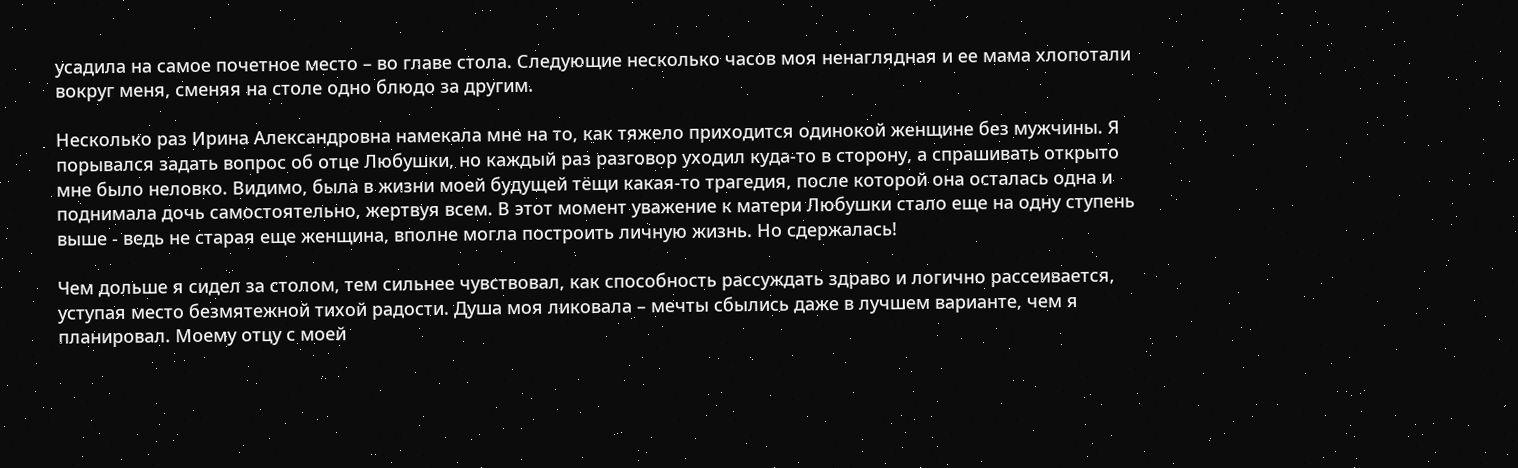усадила на самое почетное место – во главе стола. Следующие несколько часов моя ненаглядная и ее мама хлопотали вокруг меня, сменяя на столе одно блюдо за другим.

Несколько раз Ирина Александровна намекала мне на то, как тяжело приходится одинокой женщине без мужчины. Я порывался задать вопрос об отце Любушки, но каждый раз разговор уходил куда-то в сторону, а спрашивать открыто мне было неловко. Видимо, была в жизни моей будущей тёщи какая-то трагедия, после которой она осталась одна и поднимала дочь самостоятельно, жертвуя всем. В этот момент уважение к матери Любушки стало еще на одну ступень выше - ведь не старая еще женщина, вполне могла построить личную жизнь. Но сдержалась!

Чем дольше я сидел за столом, тем сильнее чувствовал, как способность рассуждать здраво и логично рассеивается, уступая место безмятежной тихой радости. Душа моя ликовала – мечты сбылись даже в лучшем варианте, чем я планировал. Моему отцу с моей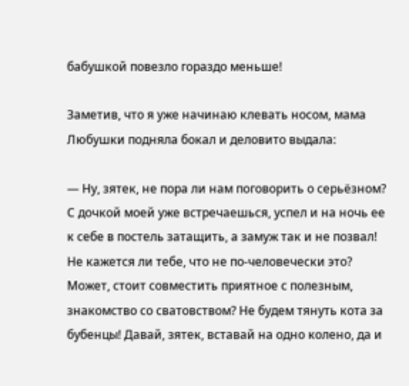бабушкой повезло гораздо меньше!

Заметив, что я уже начинаю клевать носом, мама Любушки подняла бокал и деловито выдала:

— Ну, зятек, не пора ли нам поговорить о серьёзном? С дочкой моей уже встречаешься, успел и на ночь ее к себе в постель затащить, а замуж так и не позвал! Не кажется ли тебе, что не по-человечески это? Может, стоит совместить приятное с полезным, знакомство со сватовством? Не будем тянуть кота за бубенцы! Давай, зятек, вставай на одно колено, да и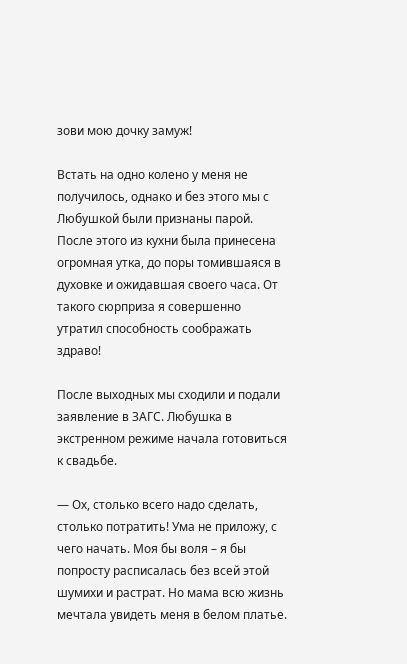зови мою дочку замуж!

Встать на одно колено у меня не получилось, однако и без этого мы с Любушкой были признаны парой. После этого из кухни была принесена огромная утка, до поры томившаяся в духовке и ожидавшая своего часа. От такого сюрприза я совершенно утратил способность соображать здраво!

После выходных мы сходили и подали заявление в ЗАГС. Любушка в экстренном режиме начала готовиться к свадьбе.

— Ох, столько всего надо сделать, столько потратить! Ума не приложу, с чего начать. Моя бы воля – я бы попросту расписалась без всей этой шумихи и растрат. Но мама всю жизнь мечтала увидеть меня в белом платье.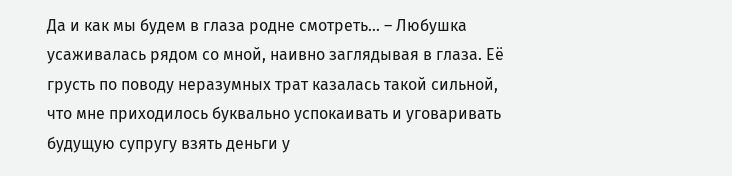Да и как мы будем в глаза родне смотреть… – Любушка усаживалась рядом со мной, наивно заглядывая в глаза. Её грусть по поводу неразумных трат казалась такой сильной, что мне приходилось буквально успокаивать и уговаривать будущую супругу взять деньги у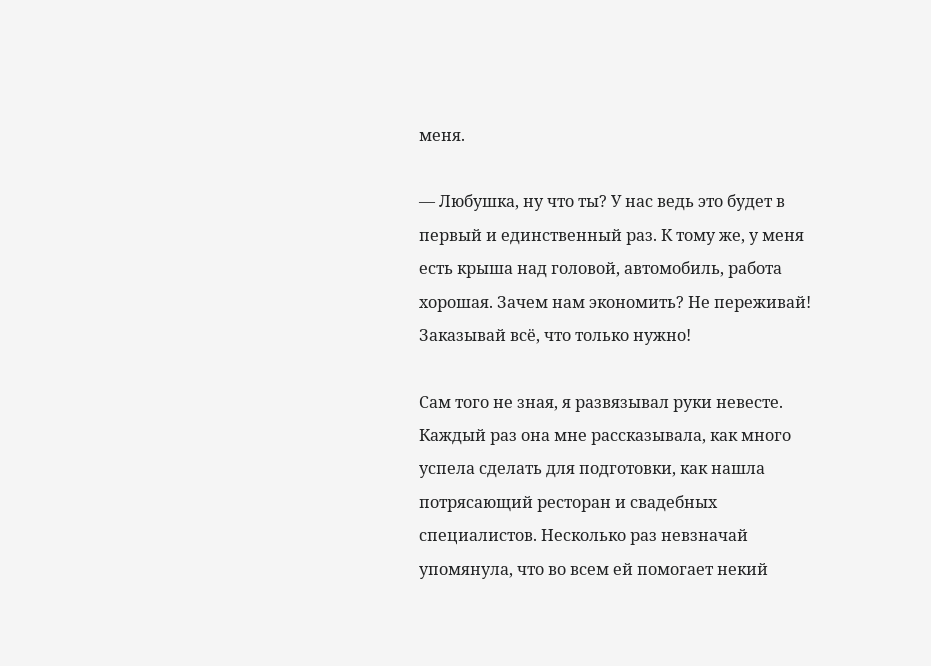меня.

— Любушка, ну что ты? У нас ведь это будет в первый и единственный раз. К тому же, у меня есть крыша над головой, автомобиль, работа хорошая. Зачем нам экономить? Не переживай! Заказывай всё, что только нужно!

Сам того не зная, я развязывал руки невесте. Каждый раз она мне рассказывала, как много успела сделать для подготовки, как нашла потрясающий ресторан и свадебных специалистов. Несколько раз невзначай упомянула, что во всем ей помогает некий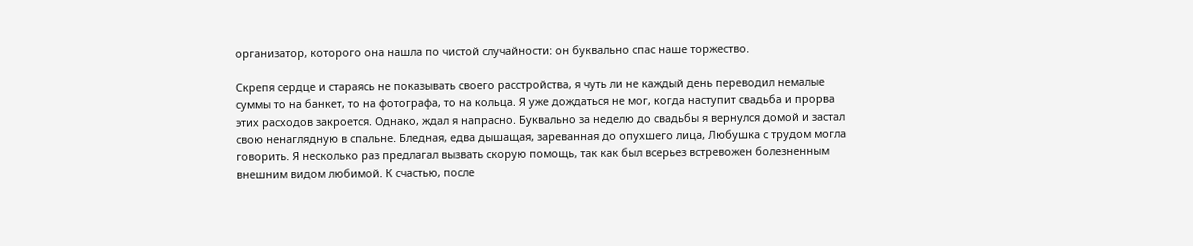организатор, которого она нашла по чистой случайности: он буквально спас наше торжество.

Скрепя сердце и стараясь не показывать своего расстройства, я чуть ли не каждый день переводил немалые суммы то на банкет, то на фотографа, то на кольца. Я уже дождаться не мог, когда наступит свадьба и прорва этих расходов закроется. Однако, ждал я напрасно. Буквально за неделю до свадьбы я вернулся домой и застал свою ненаглядную в спальне. Бледная, едва дышащая, зареванная до опухшего лица, Любушка с трудом могла говорить. Я несколько раз предлагал вызвать скорую помощь, так как был всерьез встревожен болезненным внешним видом любимой. К счастью, после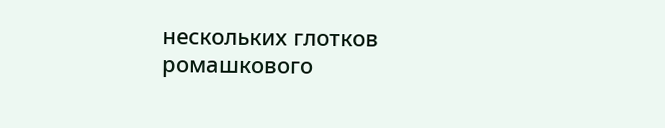нескольких глотков ромашкового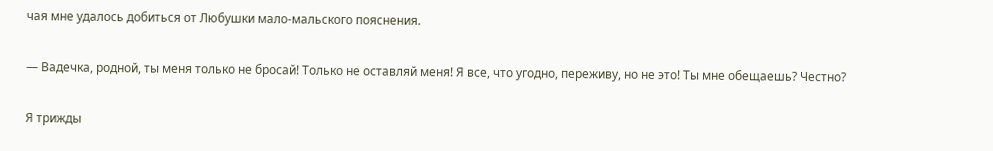чая мне удалось добиться от Любушки мало-мальского пояснения.

— Вадечка, родной, ты меня только не бросай! Только не оставляй меня! Я все, что угодно, переживу, но не это! Ты мне обещаешь? Честно?

Я трижды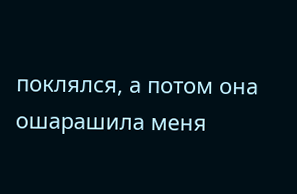поклялся, а потом она ошарашила меня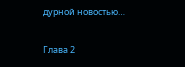дурной новостью…

Глава 2